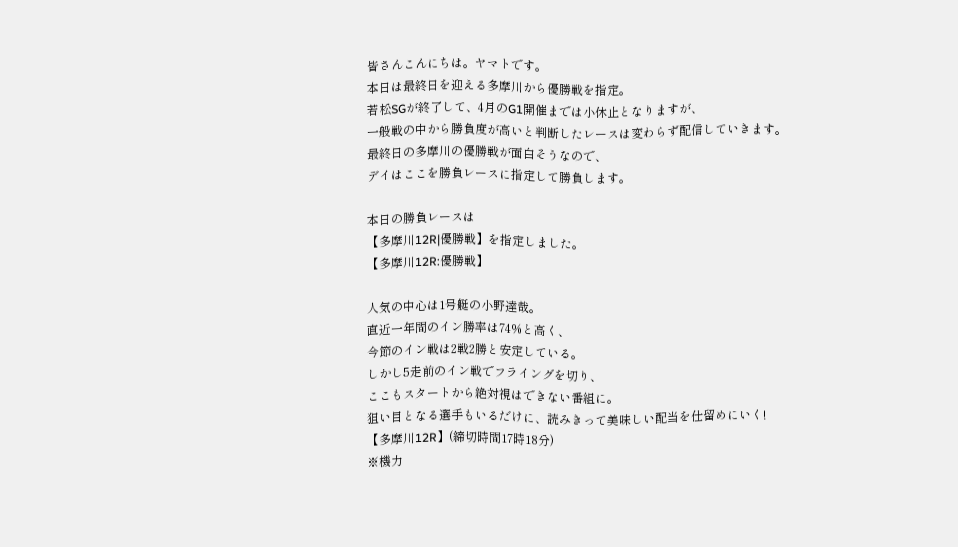皆さんこんにちは。ヤマトです。
本日は最終日を迎える多摩川から優勝戦を指定。
若松SGが終了して、4月のG1開催までは小休止となりますが、
一般戦の中から勝負度が高いと判断したレースは変わらず配信していきます。
最終日の多摩川の優勝戦が面白そうなので、
デイはここを勝負レースに指定して勝負します。

本日の勝負レースは
【多摩川12R|優勝戦】を指定しました。
【多摩川12R:優勝戦】

人気の中心は1号艇の小野達哉。
直近一年間のイン勝率は74%と高く、
今節のイン戦は2戦2勝と安定している。
しかし5走前のイン戦でフライングを切り、
ここもスタートから絶対視はできない番組に。
狙い目となる選手もいるだけに、読みきって美味しい配当を仕留めにいく!
【多摩川12R】(締切時間17時18分)
※機力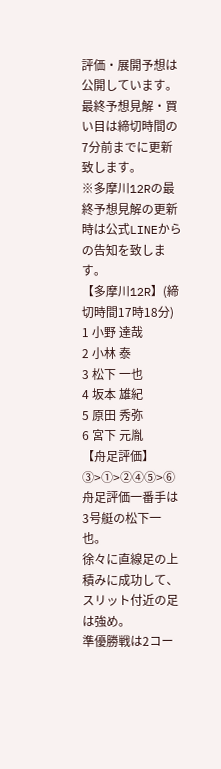評価・展開予想は公開しています。最終予想見解・買い目は締切時間の7分前までに更新致します。
※多摩川12Rの最終予想見解の更新時は公式LINEからの告知を致します。
【多摩川12R】(締切時間17時18分)
1 小野 達哉
2 小林 泰
3 松下 一也
4 坂本 雄紀
5 原田 秀弥
6 宮下 元胤
【舟足評価】
③>①>②④⑤>⑥
舟足評価一番手は3号艇の松下一也。
徐々に直線足の上積みに成功して、スリット付近の足は強め。
準優勝戦は2コー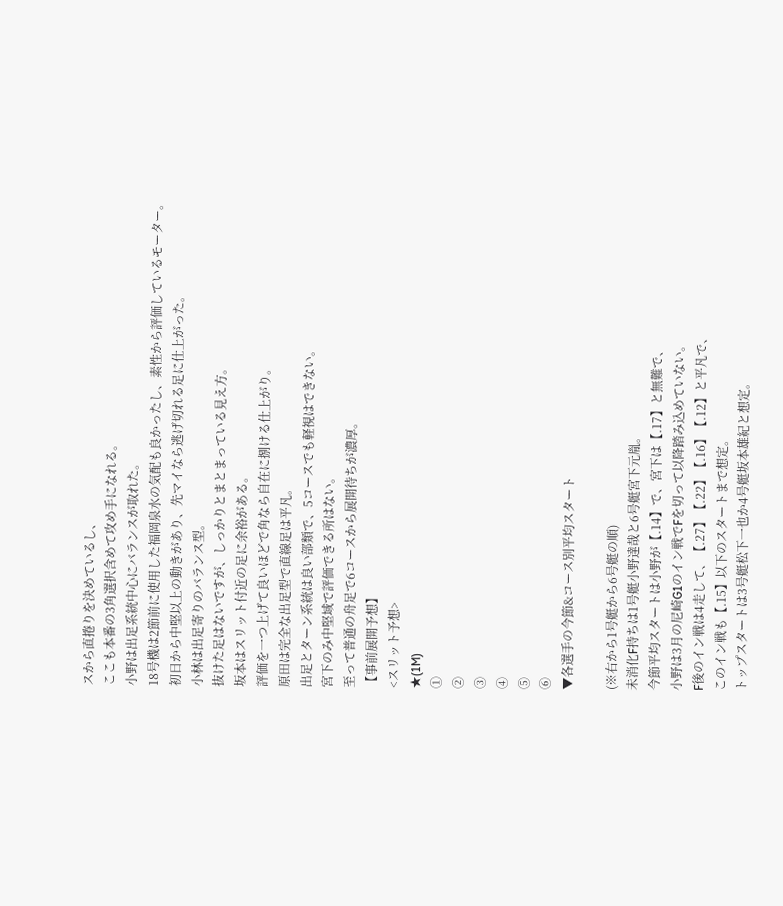スから直捲りを決めているし、
ここも本番の3角選択含めて攻め手になれる。
小野は出足系統中心にバランスが取れた。
18号機は2節前に使用した福岡泉水の気配も良かったし、素性から評価しているモーター。
初日から中堅以上の動きがあり、先マイなら逃げ切れる足に仕上がった。
小林は出足寄りのバランス型。
抜けた足はないですが、しっかりとまとまっている見え方。
坂本はスリット付近の足に余裕がある。
評価を一つ上げて良いほどで角なら自在に捌ける仕上がり。
原田は完全な出足型で直線足は平凡。
出足とターン系統は良い部類で、5コースでも軽視はできない。
宮下のみ中堅域で評価できる所はない。
至って普通の舟足で6コースから展開待ちが濃厚。
【事前展開予想】
<スリット予想>
★(1M)
①
②
③
④
⑤
⑥
▼各選手の今節&コース別平均スタート

(※右から1号艇から6号艇の順)
未消化F持ちは1号艇小野達哉と6号艇宮下元胤。
今節平均スタートは小野が【.14】で、宮下は【.17】と無難で、
小野は3月の尼崎G1のイン戦でFを切って以降踏み込めていない。
F後のイン戦は4走して、【.27】【.22】【.16】【.12】と平凡で、
このイン戦も【.15】以下のスタートまで想定。
トップスタートは3号艇松下一也か4号艇坂本雄紀と想定。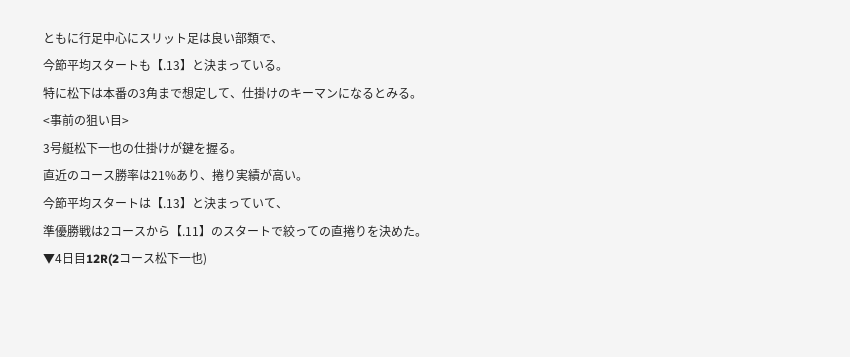ともに行足中心にスリット足は良い部類で、
今節平均スタートも【.13】と決まっている。
特に松下は本番の3角まで想定して、仕掛けのキーマンになるとみる。
<事前の狙い目>
3号艇松下一也の仕掛けが鍵を握る。
直近のコース勝率は21%あり、捲り実績が高い。
今節平均スタートは【.13】と決まっていて、
準優勝戦は2コースから【.11】のスタートで絞っての直捲りを決めた。
▼4日目12R(2コース松下一也)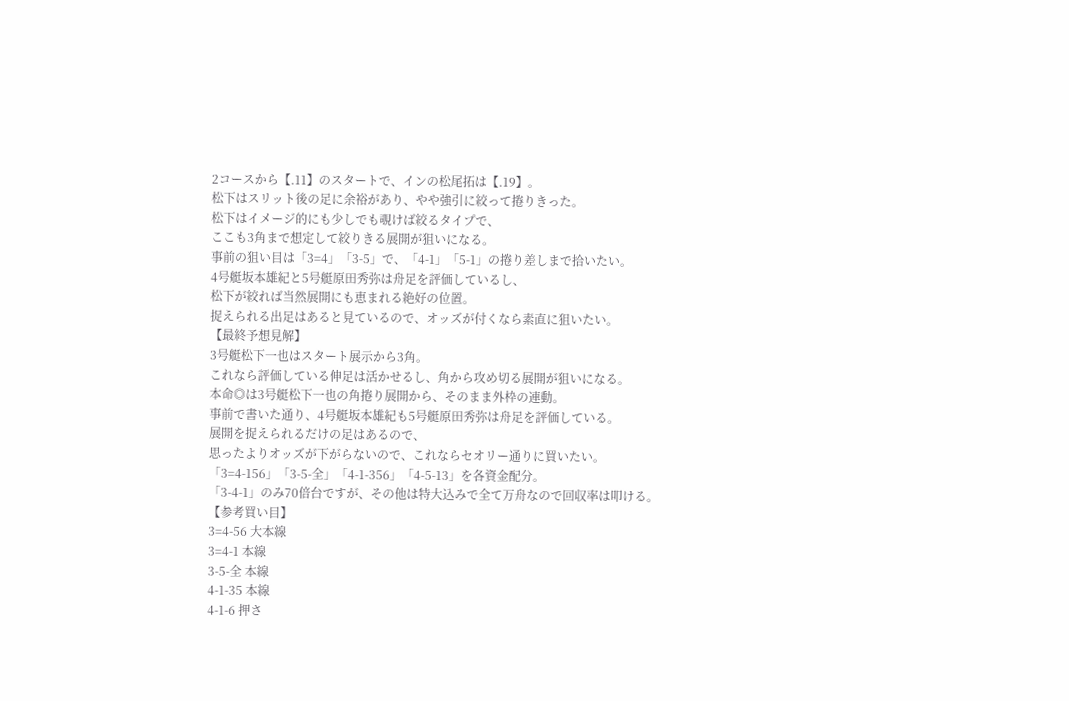2コースから【.11】のスタートで、インの松尾拓は【.19】。
松下はスリット後の足に余裕があり、やや強引に絞って捲りきった。
松下はイメージ的にも少しでも覗けば絞るタイプで、
ここも3角まで想定して絞りきる展開が狙いになる。
事前の狙い目は「3=4」「3-5」で、「4-1」「5-1」の捲り差しまで拾いたい。
4号艇坂本雄紀と5号艇原田秀弥は舟足を評価しているし、
松下が絞れば当然展開にも恵まれる絶好の位置。
捉えられる出足はあると見ているので、オッズが付くなら素直に狙いたい。
【最終予想見解】
3号艇松下一也はスタート展示から3角。
これなら評価している伸足は活かせるし、角から攻め切る展開が狙いになる。
本命◎は3号艇松下一也の角捲り展開から、そのまま外枠の連動。
事前で書いた通り、4号艇坂本雄紀も5号艇原田秀弥は舟足を評価している。
展開を捉えられるだけの足はあるので、
思ったよりオッズが下がらないので、これならセオリー通りに買いたい。
「3=4-156」「3-5-全」「4-1-356」「4-5-13」を各資金配分。
「3-4-1」のみ70倍台ですが、その他は特大込みで全て万舟なので回収率は叩ける。
【参考買い目】
3=4-56 大本線
3=4-1 本線
3-5-全 本線
4-1-35 本線
4-1-6 押さ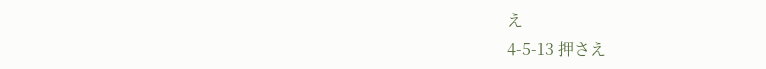え
4-5-13 押さえ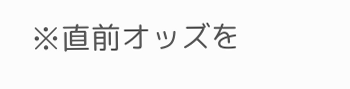※直前オッズを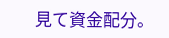見て資金配分。